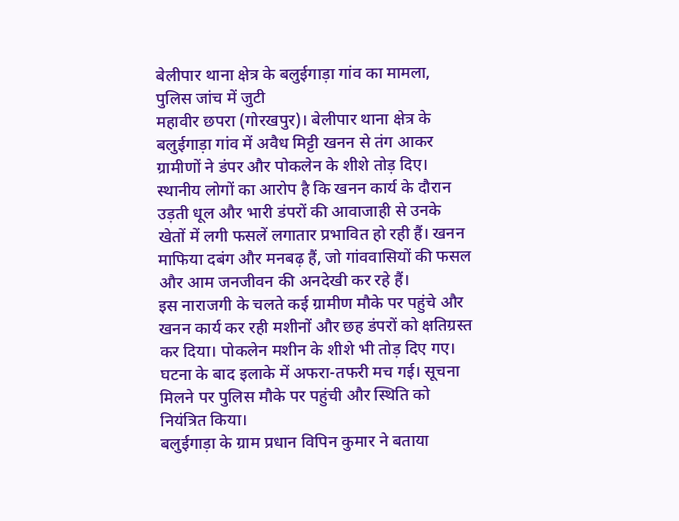बेलीपार थाना क्षेत्र के बलुईगाड़ा गांव का मामला, पुलिस जांच में जुटी
महावीर छपरा (गोरखपुर)। बेलीपार थाना क्षेत्र के बलुईगाड़ा गांव में अवैध मिट्टी खनन से तंग आकर ग्रामीणों ने डंपर और पोकलेन के शीशे तोड़ दिए। स्थानीय लोगों का आरोप है कि खनन कार्य के दौरान उड़ती धूल और भारी डंपरों की आवाजाही से उनके खेतों में लगी फसलें लगातार प्रभावित हो रही हैं। खनन माफिया दबंग और मनबढ़ हैं, जो गांववासियों की फसल और आम जनजीवन की अनदेखी कर रहे हैं।
इस नाराजगी के चलते कई ग्रामीण मौके पर पहुंचे और खनन कार्य कर रही मशीनों और छह डंपरों को क्षतिग्रस्त कर दिया। पोकलेन मशीन के शीशे भी तोड़ दिए गए। घटना के बाद इलाके में अफरा-तफरी मच गई। सूचना मिलने पर पुलिस मौके पर पहुंची और स्थिति को नियंत्रित किया।
बलुईगाड़ा के ग्राम प्रधान विपिन कुमार ने बताया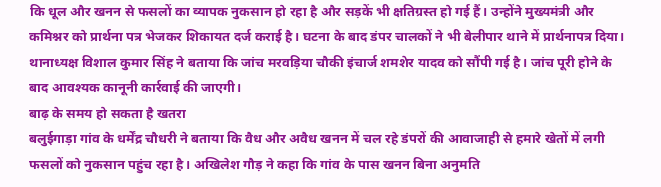कि धूल और खनन से फसलों का व्यापक नुकसान हो रहा है और सड़कें भी क्षतिग्रस्त हो गई हैं। उन्होंने मुख्यमंत्री और कमिश्नर को प्रार्थना पत्र भेजकर शिकायत दर्ज कराई है। घटना के बाद डंपर चालकों ने भी बेलीपार थाने में प्रार्थनापत्र दिया।
थानाध्यक्ष विशाल कुमार सिंह ने बताया कि जांच मरवड़िया चौकी इंचार्ज शमशेर यादव को सौंपी गई है। जांच पूरी होने के बाद आवश्यक कानूनी कार्रवाई की जाएगी।
बाढ़ के समय हो सकता है खतरा
बलुईगाड़ा गांव के धर्मेंद्र चौधरी ने बताया कि वैध और अवैध खनन में चल रहे डंपरों की आवाजाही से हमारे खेतों में लगी फसलों को नुकसान पहुंच रहा है। अखिलेश गौड़ ने कहा कि गांव के पास खनन बिना अनुमति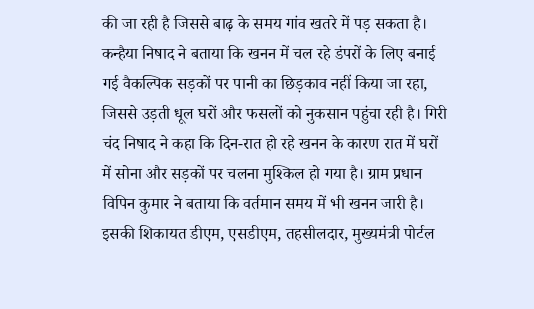की जा रही है जिससे बाढ़ के समय गांव खतरे में पड़ सकता है। कन्हैया निषाद ने बताया कि खनन में चल रहे डंपरों के लिए बनाई गई वैकल्पिक सड़कों पर पानी का छिड़काव नहीं किया जा रहा, जिससे उड़ती धूल घरों और फसलों को नुकसान पहुंचा रही है। गिरी चंद निषाद ने कहा कि दिन-रात हो रहे खनन के कारण रात में घरों में सोना और सड़कों पर चलना मुश्किल हो गया है। ग्राम प्रधान विपिन कुमार ने बताया कि वर्तमान समय में भी खनन जारी है। इसकी शिकायत डीएम, एसडीएम, तहसीलदार, मुख्यमंत्री पोर्टल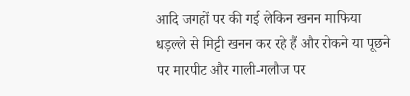आदि जगहों पर की गई लेकिन खनन माफिया धड़ल्ले से मिट्टी खनन कर रहे हैं और रोकने या पूछने पर मारपीट और गाली-गलौज पर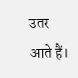उतर आते हैं।